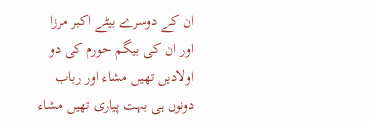ان کے دوسرے بیٹے اکبر مرزا اور ان کی بیگم حورم کی دو اولادیں تھیں مشاء اور رباب دونوں ہی بہت پیاری تھیں مشاء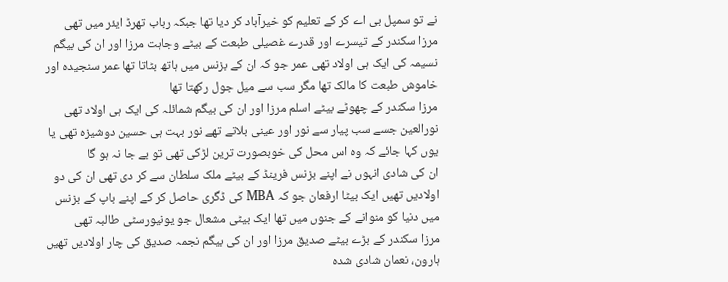نے تو سمپل بی اے کر کے تعلیم کو خیرآباد کر دیا تھا جبکہ رباب تھرڈ ایئر میں تھی
مرزا سکندر کے تیسرے اور قدرے غصیلی طبعت کے بیٹے وجاہت مرزا اور ان کی بیگم نسیمہ کی ایک ہی اولاد تھی عمر جو کہ ان کے بزنس میں ہاتھ بٹاتا تھا عمر سنجیدہ اور خاموش طبعت کا مالک تھا مگر سب سے میل جول رکھتا تھا
مرزا سکندر کے چھوٹے بیٹے اسلم مرزا اور ان کی بیگم شمائلہ کی ایک ہی اولاد تھی نورالعین جسے سب پیار سے نور اور عینی بلاتے تھے نور بہت ہی حسین دوشیزہ تھی یا یوں کہا جائے کہ وہ اس محل کی خوبصورت ترین لڑکی تھی تو بے جا نہ ہو گا
ان کی شادی انہوں نے اپنے بزنس فرینڈ کے بیٹے ملک سلطان سے کر دی تھی ان کی دو اولادیں تھیں ایک بیٹا ارفعان جو کہ MBA کی ڈگری حاصل کر کے اپنے باپ کے بزنس میں دنیا کو منوانے کے جنوں میں تھا ایک بیٹی مشعال جو یونیورسٹی طالبہ تھی
مرزا سکندر کے بڑے بیٹے صدیق مرزا اور ان کی بیگم نجمہ صدیق کی چار اولادیں تھیں ہارون، نعمان شادی شدہ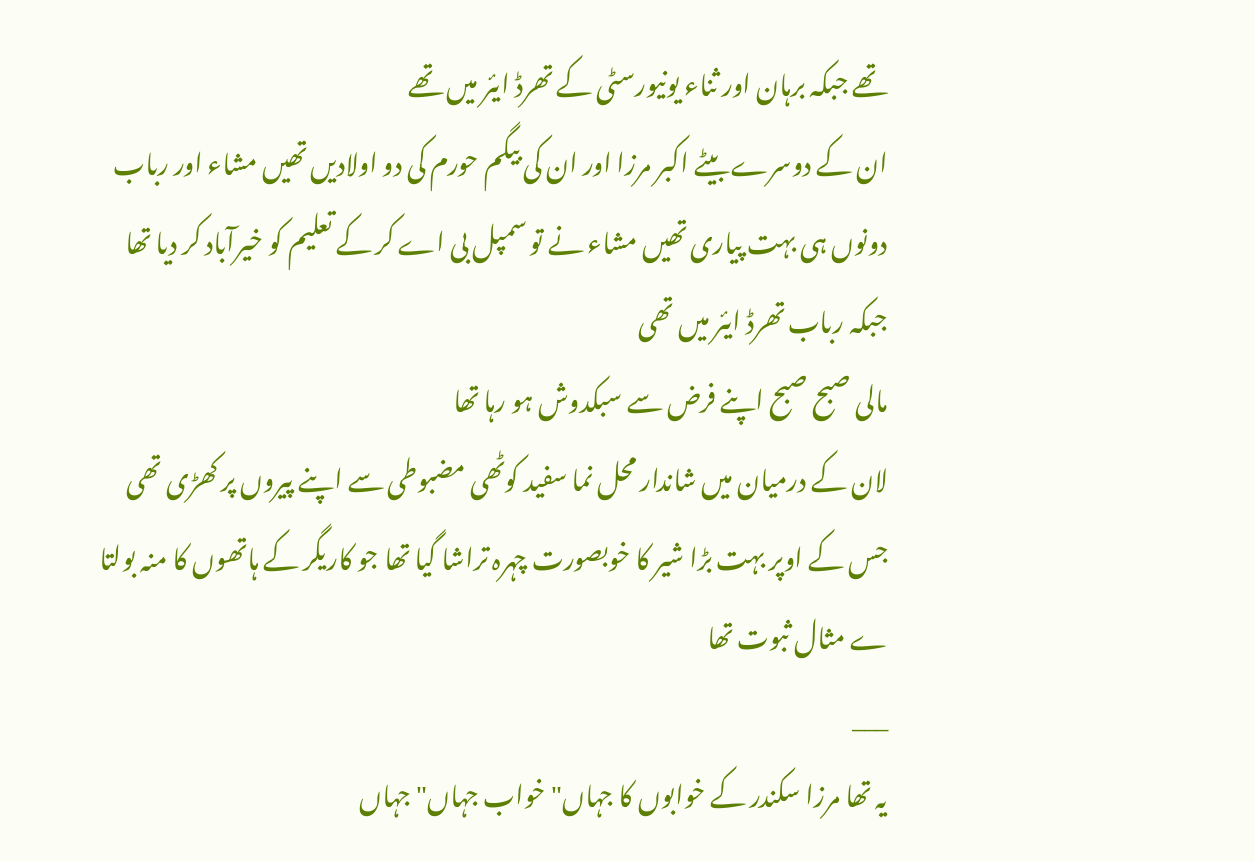تھے جبکہ برہان اور ثناء یونیورسٹی کے تھرڈ ایئر میں تھے
ان کے دوسرے بیٹے اکبر مرزا اور ان کی بیگم حورم کی دو اولادیں تھیں مشاء اور رباب دونوں ہی بہت پیاری تھیں مشاء نے تو سمپل بی اے کر کے تعلیم کو خیرآباد کر دیا تھا جبکہ رباب تھرڈ ایئر میں تھی
مالی صبح صبح اپنے فرض سے سبکدوش ہو رہا تھا
لان کے درمیان میں شاندار محل نما سفید کوٹھی مضبوطی سے اپنے پیروں پر کھڑی تھی جس کے اوپر بہت بڑا شیر کا خوبصورت چہرہ تراشا گیا تھا جو کاریگر کے ہاتھوں کا منہ بولتا ے مثال ثبوت تھا
___
یہ تھا مرزا سکندر کے خوابوں کا جہاں" خواب جہاں"جہاں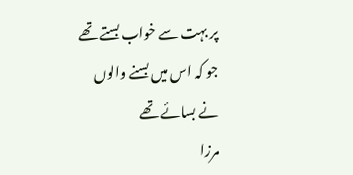پر بہت سے خواب بستے تھے جو کہ اس میں بسنے والوں نے بسائے تھے
مرزا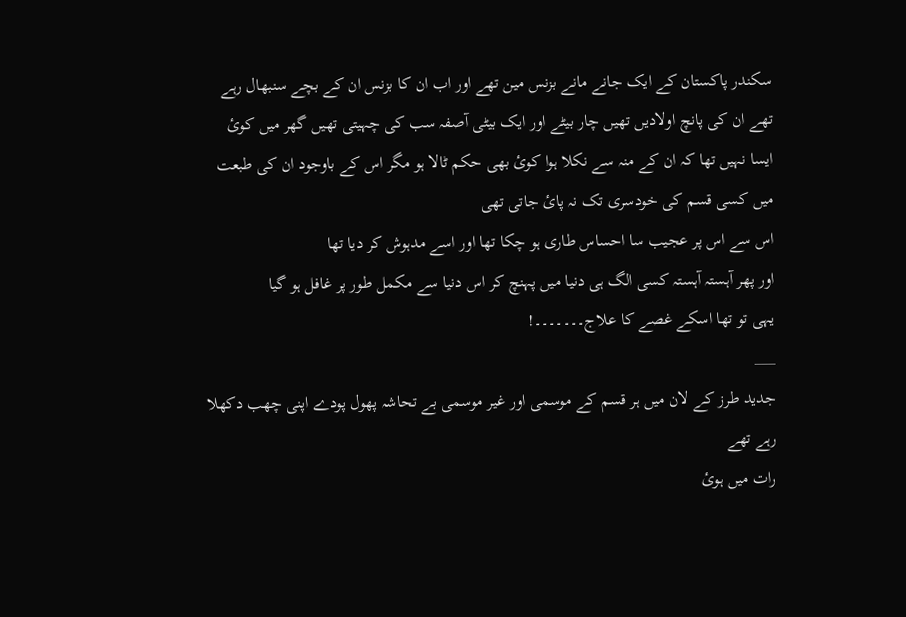سکندر پاکستان کے ایک جانے مانے بزنس مین تھے اور اب ان کا بزنس ان کے بچے سنبھال رہے تھے ان کی پانچ اولادیں تھیں چار بیٹے اور ایک بیٹی آصفہ سب کی چہیتی تھیں گھر میں کوئ ایسا نہیں تھا کہ ان کے منہ سے نکلا ہوا کوئ بھی حکم ٹالا ہو مگر اس کے باوجود ان کی طبعت میں کسی قسم کی خودسری تک نہ پائ جاتی تھی
اس سے اس پر عجیب سا احساس طاری ہو چکا تھا اور اسے مدہوش کر دیا تھا
اور پھر آہستہ آہستہ کسی الگ ہی دنیا میں پہنچ کر اس دنیا سے مکمل طور پر غافل ہو گیا
یہی تو تھا اسکے غصے کا علاج۔۔۔۔۔۔۔!
___
جدید طرز کے لان میں ہر قسم کے موسمی اور غیر موسمی بے تحاشہ پھول پودے اپنی چھب دکھلا رہے تھے
رات میں ہوئ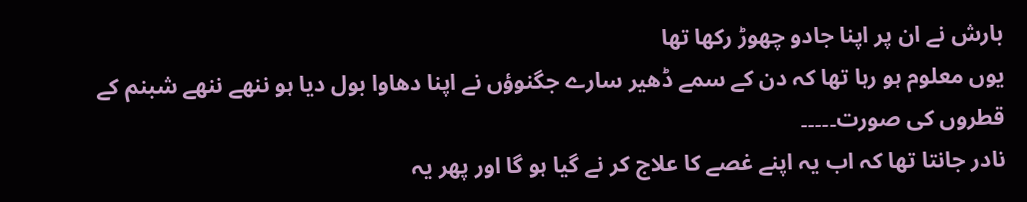بارش نے ان پر اپنا جادو چھوڑ رکھا تھا
یوں معلوم ہو رہا تھا کہ دن کے سمے ڈھیر سارے جگنوؤں نے اپنا دھاوا بول دیا ہو ننھے ننھے شبنم کے قطروں کی صورت۔۔۔۔۔
نادر جانتا تھا کہ اب یہ اپنے غصے کا علاج کر نے گیا ہو گا اور پھر یہ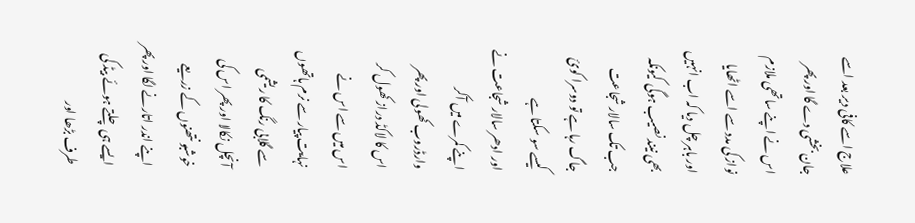علاج اسے کافی دیر بعد اسے جان بخشی دے گا اور پھر اس نے اپنے ساتھی ملازم نواز کی مدد سے اسے اٹھایا اور باہر چل دیا کہ اب انہیں بھی نیند نصیب ہوگی کیونکہ جب تک سالار شجاعت جاگ رہا ہے تو دوسرا کوئ کیسے سو سکتا ہے
اور ادھر سالار شجاعت نے اپنے کمرے میں آکر وارڈروب کھولی اور پھر اس کا لاکڈ دراز کھول کر اس میں سے اس نے نہایت پیار سے نرم ہاتھوں سے گلابی رنگ کا ریشمی آنچل نکالا اور پھر اس کی خوشبو نتھنوں کے زریعے اپنے اندر اتارنے لگا اور پھر ایسے ہی چلتے ہوئے بیڈ کی طرف بڑھا اور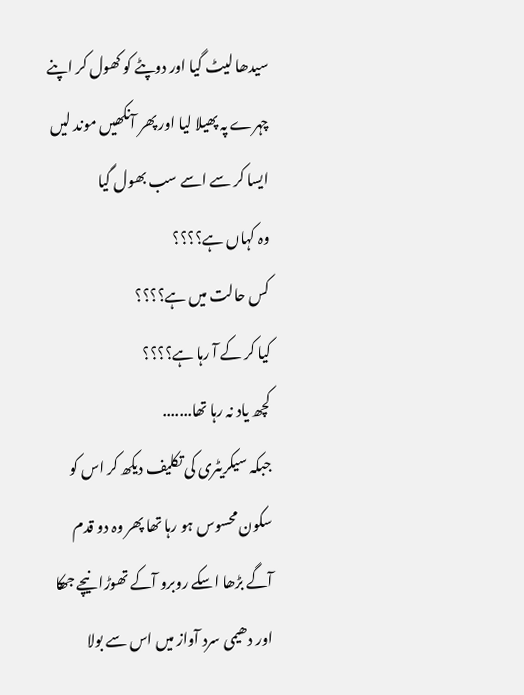سیدھا لیٹ گیا اور دوپٹے کو کھول کر اپنے چہرے پہ پھیلا لیا اور پھر آنکھیں موند لیں ایسا کر سے اسے سب بھول گیا
وہ کہاں ہے؟؟؟؟
کس حالت میں ہے؟؟؟؟
کیا کر کے آ رہا ہے؟؟؟؟
کچھ یاد نہ رہا تھا.......
جبکہ سیکریٹری کی تکلیف دیکھ کر اس کو سکون محسوس ہو رہا تھا پھر وہ دو قدم آگے بڑھا اسکے روبرو آکے تھوڑا نیچے جھکا اور دھیمی سرد آواز میں اس سے بولا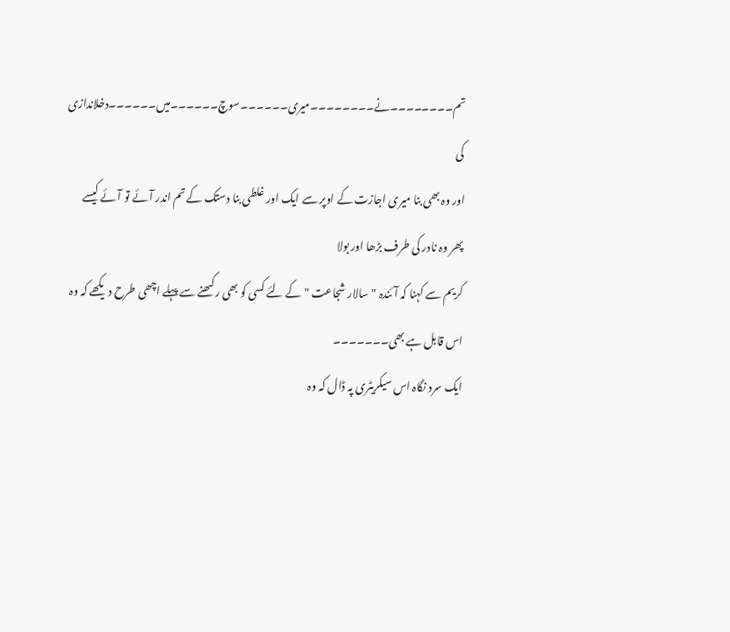تم۔۔۔۔۔۔۔۔نے۔۔۔۔۔۔۔۔میری۔۔۔۔۔۔سوچ۔۔۔۔۔۔میں۔۔۔۔۔۔دخلاندازی کی
اور وہ بھی بنا میری اجازت کے اوپر سے ایک اور غلطی بنا دستک کے تم اندر آئے تو آئے کیسے
پھر وہ نادر کی طرف بڑھا اور بولا
کریم سے کہنا کہ آئندہ "سالار شجاعت "کے لئے کسی کو بھی رکںھنے سے پہلے اچھی طرح دیکھے کہ وہ اس قابل ہے بھی۔۔۔۔۔۔۔
ایک سرد نگاہ اس سیکریٹری پہ ڈال کہ وہ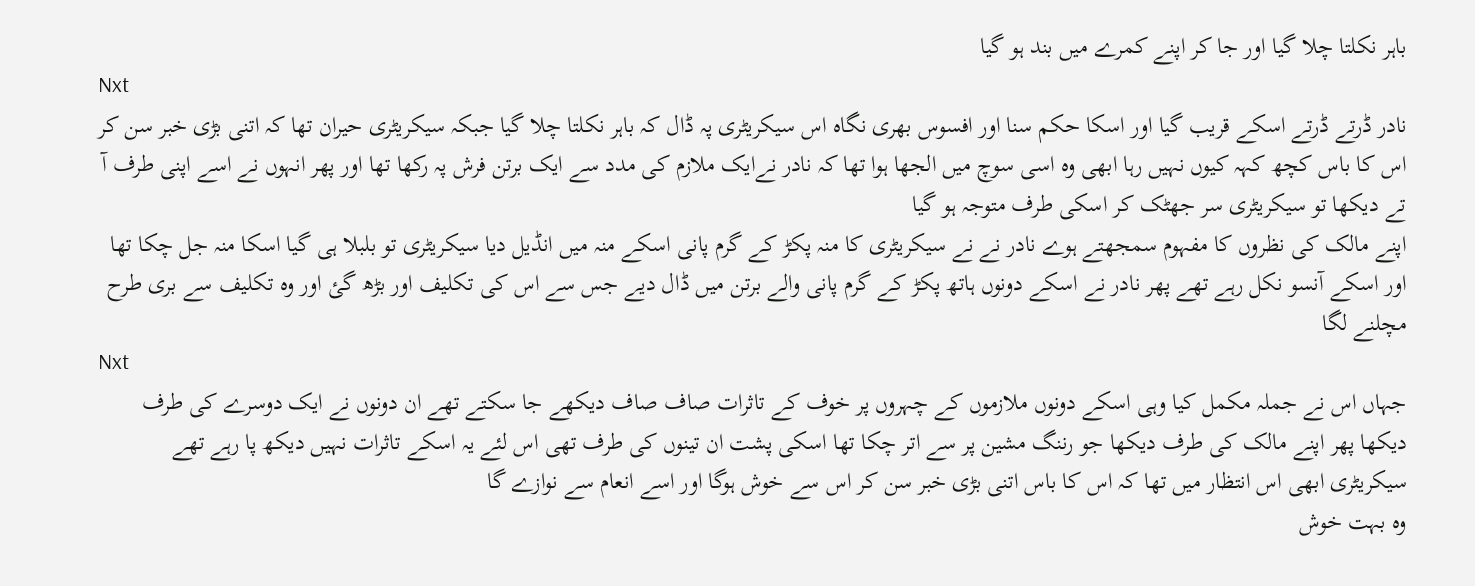باہر نکلتا چلا گیا اور جا کر اپنے کمرے میں بند ہو گیا
Nxt
نادر ڈرتے ڈرتے اسکے قریب گیا اور اسکا حکم سنا اور افسوس بھری نگاہ اس سیکریٹری پہ ڈال کہ باہر نکلتا چلا گیا جبکہ سیکریٹری حیران تھا کہ اتنی بڑی خبر سن کر اس کا باس کچھ کہہ کیوں نہیں رہا ابھی وہ اسی سوچ میں الجھا ہوا تھا کہ نادر نےایک ملازم کی مدد سے ایک برتن فرش پہ رکھا تھا اور پھر انہوں نے اسے اپنی طرف آ تے دیکھا تو سیکریٹری سر جھٹک کر اسکی طرف متوجہ ہو گیا
اپنے مالک کی نظروں کا مفہوم سمجھتے ہوے نادر نے نے سیکریٹری کا منہ پکڑ کے گرم پانی اسکے منہ میں انڈیل دیا سیکریٹری تو بلبلا ہی گیا اسکا منہ جل چکا تھا اور اسکے آنسو نکل رہے تھے پھر نادر نے اسکے دونوں ہاتھ پکڑ کے گرم پانی والے برتن میں ڈال دیے جس سے اس کی تکلیف اور بڑھ گئ اور وہ تکلیف سے بری طرح مچلنے لگا
Nxt
جہاں اس نے جملہ مکمل کیا وہی اسکے دونوں ملازموں کے چہروں پر خوف کے تاثرات صاف صاف دیکھے جا سکتے تھے ان دونوں نے ایک دوسرے کی طرف دیکھا پھر اپنے مالک کی طرف دیکھا جو رننگ مشین پر سے اتر چکا تھا اسکی پشت ان تینوں کی طرف تھی اس لئے یہ اسکے تاثرات نہیں دیکھ پا رہے تھے
سیکریٹری ابھی اس انتظار میں تھا کہ اس کا باس اتنی بڑی خبر سن کر اس سے خوش ہوگا اور اسے انعام سے نوازے گا
وہ بہت خوش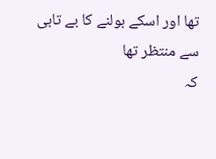تھا اور اسکے بولنے کا بے تابی سے منتظر تھا
کہ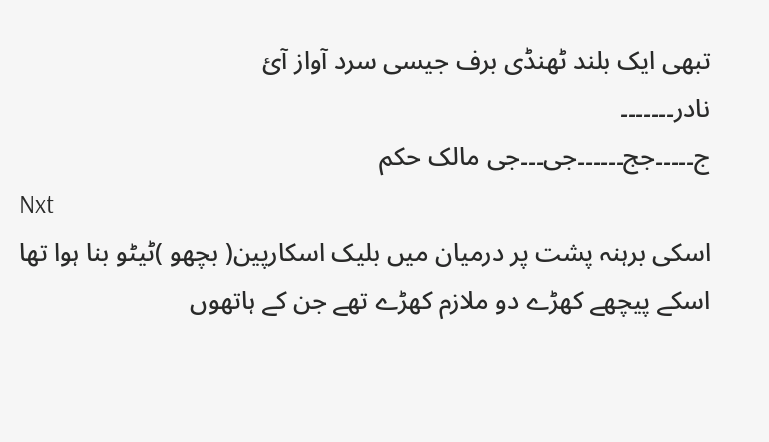تبھی ایک بلند ٹھنڈی برف جیسی سرد آواز آئ
نادر۔۔۔۔۔۔۔
ج۔۔۔۔۔جج۔۔۔۔۔۔جی۔۔۔جی مالک حکم
Nxt
اسکی برہنہ پشت پر درمیان میں بلیک اسکارپین( بچھو )ٹیٹو بنا ہوا تھا
اسکے پیچھے کھڑے دو ملازم کھڑے تھے جن کے ہاتھوں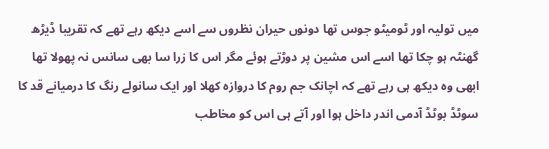میں تولیہ اور ٹومیٹو جوس تھا دونوں حیران نظروں سے اسے دیکھ رہے تھے کہ تقریبا ڈیڑھ گھنٹہ ہو چکا تھا اسے اس مشین پر دوڑتے ہوئے مگر اس کا زرا سا بھی سانس نہ پھولا تھا ابھی وہ دیکھ ہی رہے تھے کہ اچانک جم روم کا دروازہ کھلا اور ایک سانولے رنگ کا درمیانے قد کا سوٹڈ بوٹڈ آدمی اندر داخل ہوا اور آتے ہی اس کو مخاطب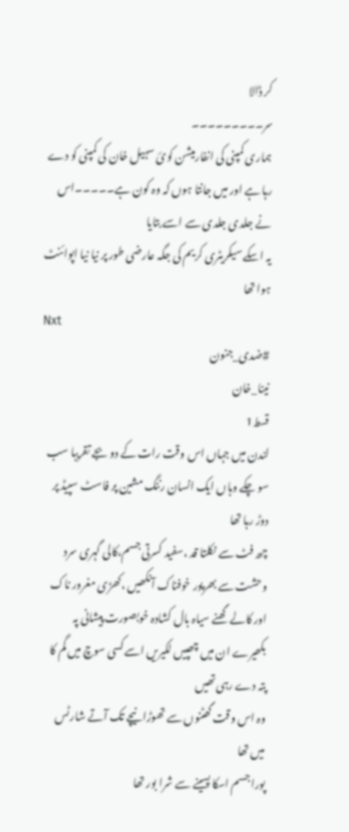کر ڈالا
سر۔۔۔۔۔۔۔۔۔
ہماری کمپنی کی انفارمیشن کوئ سہیل خان کی کمپنی کو دے رہا ہے اور میں جانتا ہوں کہ وہ کون ہے۔۔۔۔۔اس نے جلدی جلدی سے اسے بتایا
یہ اسکے سیکریٹری کریم کی جگہ عارضی طور پر نیا نیا اپوائنٹ ہوا تھا
Nxt
#ضدی_جنون
نینا_خان
قسط1
لندن میں جہاں اس وقت رات کے دو بجے تقریبا سب سو چکے وہاں ایک انسان رننگ مشین پر فاسٹ سپیڈ پر دوڑ رہا تھا
چھ فٹ سے نکلتا قد ،سفید کسرتی جسم،کالی گہری سرد وحشت سے بھرپور خوفناک آنکھیں ،کھڑی مغرور ناک اور کالے گھنے سیاہ بال کشادہ خوبصورت پیشانی پہ بکھیرے ان میں چھپیں لکیریں اسے کسی سوچ میں گم کا پتہ دے رہی تھیں
وہ اس وقت گھٹنوں سے تھوڑا نیچے تک آتے شارٹس میں تھا
پورا جسم اسکا پسینے سے شرا بور تھا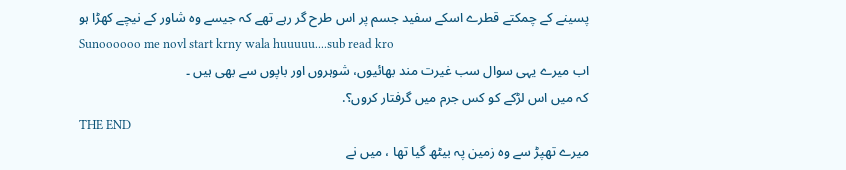پسینے کے چمکتے قطرے اسکے سفید جسم پر اس طرح گر رہے تھے کہ جیسے وہ شاور کے نیچے کھڑا ہو
Sunoooooo me novl start krny wala huuuuu....sub read kro
اب میرے یہی سوال سب غیرت مند بھائیوں، شوہروں اور باپوں سے بھی ہیں ۔
کہ میں اس لڑکے کو کس جرم میں گرفتار کروں؟.
THE END
میرے تھپڑ سے وہ زمین پہ بیٹھ گیا تھا ، میں نے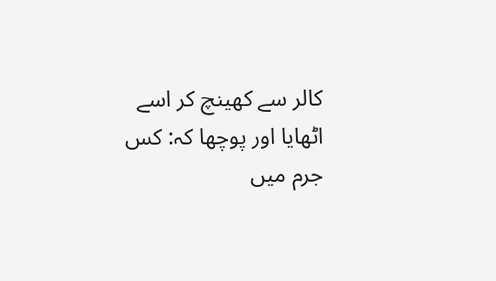کالر سے کھینچ کر اسے اٹھایا اور پوچھا کہ: کس جرم میں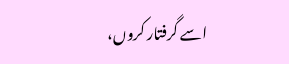اسے گرفتار کروں،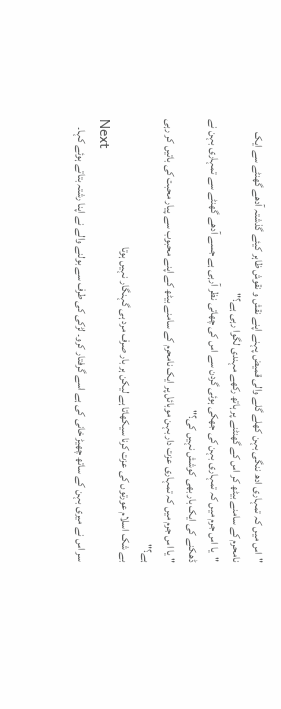"اس میں کہ تمہاری ادھ ننگی بہن کھلے گلے والی قمیض پہنے اپنے نقش و نقوش ظاہر کیئے گذشتہ آدھے گھنٹے سے ایک نامحرم کے سامنے بیٹھ کر اس کے گھنٹنے پر ہاتھ رکھے مہندی لگوا رہی ہے؟"
"یا اس جرم میں کہ تمہاری بہن کی جھکی ہوئی گردن سے اس کی چھاتی نظر آرہی ہے جسے آدھے گھنٹے سے تمہاری بہن نے ڈھکنے کی ایک بار بھی کوشش نہیں کی؟"
" یا اس جرم میں کہ تمہاری عزت دار بہن موبائل پر ایک نامحرم کے سامنے بیٹھ کے اپنے محبوب سے پیار محبت کی باتیں کر رہی ہے؟"
بے شک اسلام عورتوں کی عزت کرنا سیکھاتا ہے لیکن ہر بار صرف مرد ہی گہنگار نہیں ہوتا
Next
سر اس نے میری بہن کے ساتھ چھیڑ خانی کی ہے اسے گرفتار کرو۔ لڑکی کی طرف سے بولنے والے نے اپنا رشتہ بتاتے ہوئے کہا۔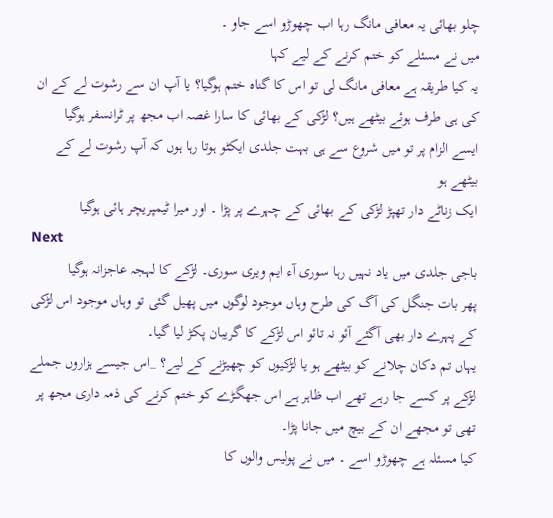چلو بھائی یہ معافی مانگ رہا اب چھوڑو اسے جاو ۔
میں نے مسئلے کو ختم کرنے کے لیے کہا
یہ کیا طریقہ ہے معافی مانگ لی تو اس کا گناہ ختم ہوگیا؟ یا آپ ان سے رشوت لے کے ان کی ہی طرف ہوئے بیٹھے ہیں؟ لڑکی کے بھائی کا سارا غصہ اب مجھ پر ٹرانسفر ہوگیا
ایسے الزام پر تو میں شروع سے ہی بہت جلدی ایکٹو ہوتا رہا ہوں کہ آپ رشوت لے کے بیٹھے ہو
ایک زناٹے دار تھپڑ لڑکی کے بھائی کے چہرے پر پڑا ۔ اور میرا ٹیمپریچر ہائی ہوگیا
Next
باجی جلدی میں یاد نہیں رہا سوری آء ایم ویری سوری۔ لڑکے کا لہجہ عاجزانہ ہوگیا
پھر بات جنگل کی آگ کی طرح وہاں موجود لوگوں میں پھیل گئی تو وہاں موجود اس لڑکی کے پہرے دار بھی آگئے آئو نہ تائو اس لڑکے کا گریبان پکڑ لیا گیا۔
یہاں تم دکان چلانے کو بیٹھے ہو یا لڑکیوں کو چھیڑنے کے لیے؟ _اس جیسے ہزاروں جملے لڑکے پر کسے جا رہے تھے اب ظاہر ہے اس جھگڑے کو ختم کرنے کی ذمہ داری مجھ پر تھی تو مجھے ان کے بیچ میں جانا پڑا۔
کیا مسئلہ ہے چھوڑو اسے ۔ میں نے پولیس والوں کا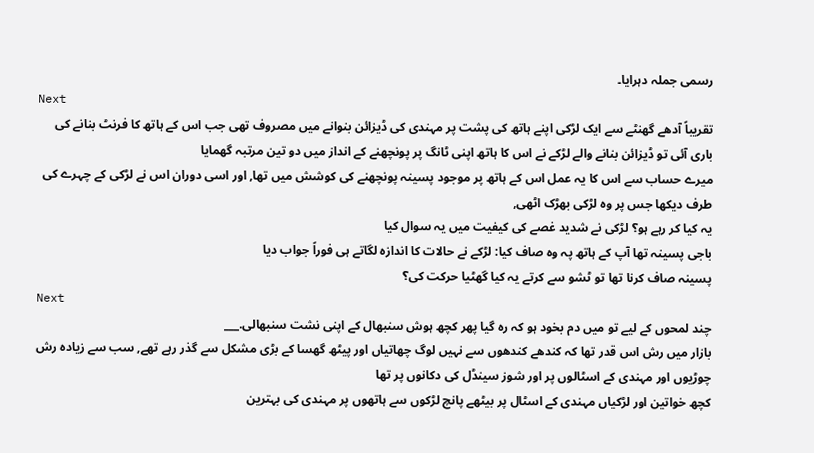رسمی جملہ دہرایا۔
Next
تقریباً آدھے گھنٹے سے ایک لڑکی اپنے ہاتھ کی پشت پر مہندی کی ڈیزائن بنوانے میں مصروف تھی جب اس کے ہاتھ کا فرنٹ بنانے کی باری آئی تو ڈیزائن بنانے والے لڑکے نے اس کا ہاتھ اپنی ٹانگ پر پونچھنے کے انداز میں دو تین مرتبہ گھمایا
میرے حساب سے اس کا یہ عمل اس کے ہاتھ پر موجود پسینہ پونچھنے کی کوشش میں تھا, اور اسی دوران اس نے لڑکی کے چہرے کی طرف دیکھا جس پر وہ لڑکی بھڑک اٹھی,
یہ کیا کر رہے ہو؟ لڑکی نے شدید غصے کی کیفیت میں یہ سوال کیا
باجی پسینہ تھا آپ کے ہاتھ پہ وہ صاف کیا: لڑکے نے حالات کا اندازہ لگاتے ہی فوراً جواب دیا
پسینہ صاف کرنا تھا تو ٹشو سے کرتے یہ کیا گھٹیا حرکت کی؟
Next
چند لمحوں کے لیے تو میں دم بخود ہو کہ رہ گیا پھر کچھ ہوش سنبھال کے اپنی نشت سنبھالی.___
بازار میں رش اس قدر تھا کہ کندھے کندھوں سے نہیں لوگ چھاتیاں اور پیٹھ گھسا کے بڑی مشکل سے گذر رہے تھے, سب سے زیادہ رش چوڑیوں اور مہندی کے اسٹالوں پر اور شوز سینڈل کی دکانوں پر تھا
کچھ خواتین اور لڑکیاں مہندی کے اسٹال پر بیٹھے پانچ لڑکوں سے ہاتھوں پر مہندی کی بہترین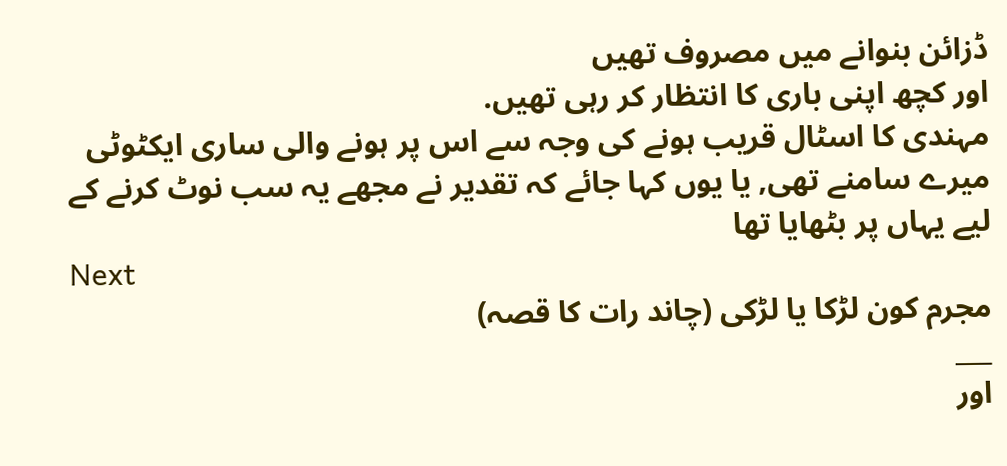ڈزائن بنوانے میں مصروف تھیں
اور کچھ اپنی باری کا انتظار کر رہی تھیں.
مہندی کا اسٹال قریب ہونے کی وجہ سے اس پر ہونے والی ساری ایکٹوٹی میرے سامنے تھی, یا یوں کہا جائے کہ تقدیر نے مجھے یہ سب نوٹ کرنے کے لیے یہاں پر بٹھایا تھا
Next
مجرم کون لڑکا یا لڑکی (چاند رات کا قصہ)
___
اور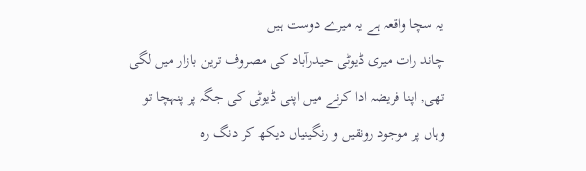یہ سچا واقعہ ہے یہ میرے دوست ہیں
چاند رات میری ڈیوٹی حیدرآباد کی مصروف ترین بازار میں لگی تھی, اپنا فریضہ ادا کرنے میں اپنی ڈیوٹی کی جگہ پر پنہچا تو وہاں پر موجود رونقیں و رنگینیاں دیکھ کر دنگ رہ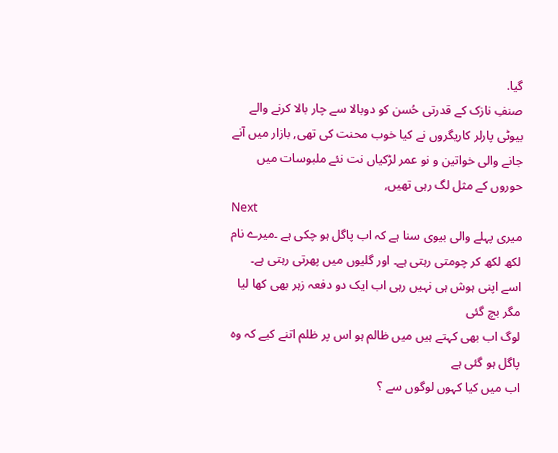گیا.
صنفِ نازک کے قدرتی حُسن کو دوبالا سے چار بالا کرنے والے بیوٹی پارلر کاریگروں نے کیا خوب محنت کی تھی, بازار میں آنے جانے والی خواتین و نو عمر لڑکیاں نت نئے ملبوسات میں حوروں کے مثل لگ رہی تھیں,
Next
میری پہلے والی بیوی سنا ہے کہ اب پاگل ہو چکی ہے ۔میرے نام لکھ لکھ کر چومتی رہتی ہے۔ اور گلیوں میں پھرتی رہتی ہے۔ اسے اپنی ہوش ہی نہیں رہی اب ایک دو دفعہ زہر بھی کھا لیا مگر بچ گئی
لوگ اب بھی کہتے ہیں میں ظالم ہو اس پر ظلم اتنے کیے کہ وہ پاگل ہو گئی ہے
اب میں کیا کہوں لوگوں سے ؟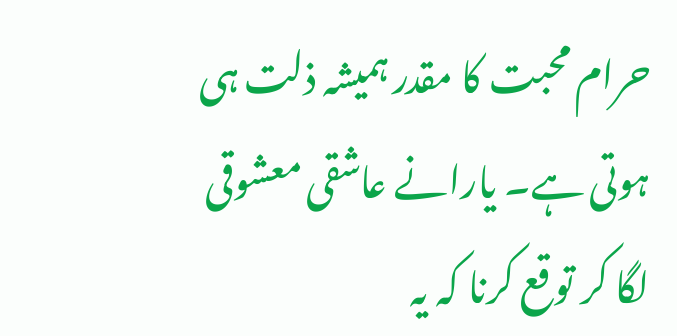حرام محبت کا مقدر ہمیشہ ذلت ہی ہوتی ہے۔ یارانے عاشقی معشوقی لگا کر توقع کرنا کہ یہ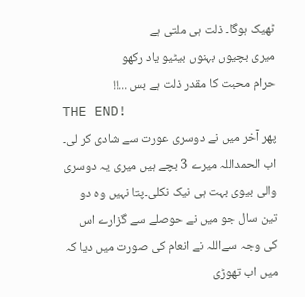ٹھیک ہوگا۔ ذلت ہی ملتی ہے
میری بچیوں بہنوں بیٹیو یاد رکھو
حرام محبت کا مقدر ذلت ہے بس ...!!
THE END!
پھر آخر میں نے دوسری عورت سے شادی کر لی۔
اب الحمداللہ میرے 3 بچے ہیں میری یہ دوسری والی بیوی بہت ہی نیک نکلی۔پتا نہیں وہ دو تین سال جو میں نے حوصلے سے گزارے اس کی وجہ سےاللہ نے انعام کی صورت میں دیا کہ میں اب تھوڑی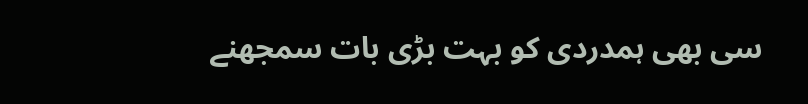سی بھی ہمدردی کو بہت بڑی بات سمجھنے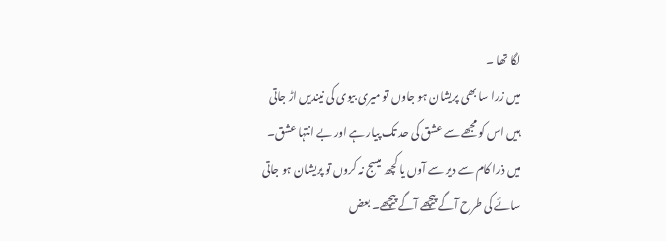لگا تھا ۔
میں زرا سا بھی پریشان ہو جاوں تو میری بیوی کی نیندیں اڑ جاتی ہیں اس کو مجھے سے عشق کی حد تک پیار ہے اور بے انتہا عشق۔ میں ذرا کام سے دیر سے آوں یا کچھ میسج نہ کروں تو پریشان ہو جاتی سائے کی طرح آگے پیچھے آگے پیچھے۔ بعض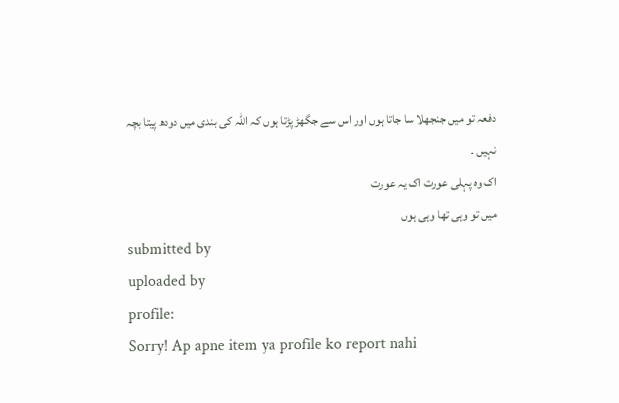دفعہ تو میں جنجھلا سا جاتا ہوں اور اس سے جگھڑ پڑتا ہوں کہ اللہ کی بندی میں دودھ پیتا بچہ نہیں ۔
اک وہ پہلی عورت اک یہ عورت
میں تو وہی تھا وہی ہوں
submitted by
uploaded by
profile:
Sorry! Ap apne item ya profile ko report nahi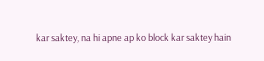kar saktey, na hi apne ap ko block kar saktey hain